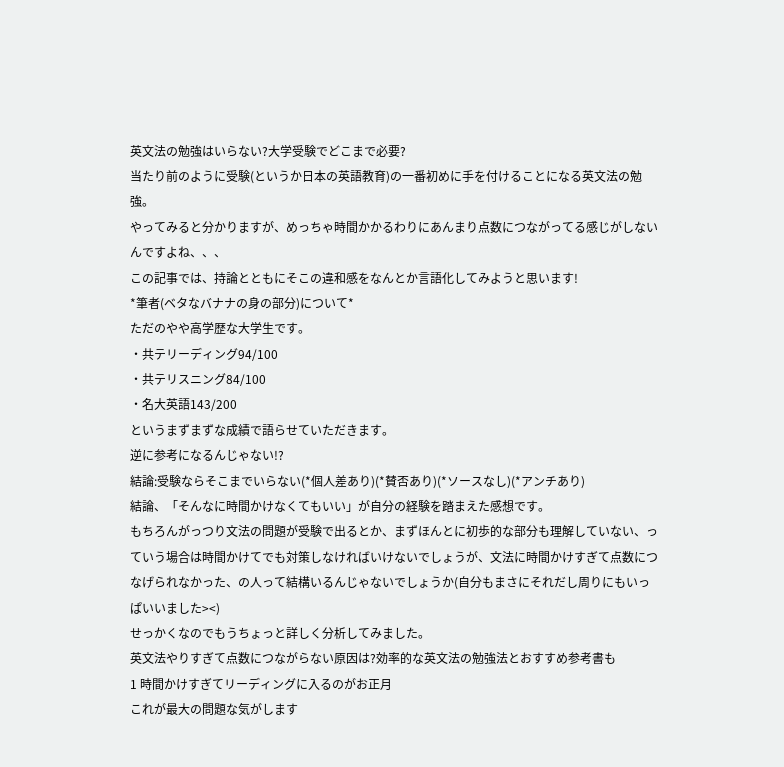英文法の勉強はいらない?大学受験でどこまで必要?
当たり前のように受験(というか日本の英語教育)の一番初めに手を付けることになる英文法の勉強。
やってみると分かりますが、めっちゃ時間かかるわりにあんまり点数につながってる感じがしないんですよね、、、
この記事では、持論とともにそこの違和感をなんとか言語化してみようと思います!
*筆者(ベタなバナナの身の部分)について*
ただのやや高学歴な大学生です。
・共テリーディング94/100
・共テリスニング84/100
・名大英語143/200
というまずまずな成績で語らせていただきます。
逆に参考になるんじゃない!?
結論:受験ならそこまでいらない(*個人差あり)(*賛否あり)(*ソースなし)(*アンチあり)
結論、「そんなに時間かけなくてもいい」が自分の経験を踏まえた感想です。
もちろんがっつり文法の問題が受験で出るとか、まずほんとに初歩的な部分も理解していない、っていう場合は時間かけてでも対策しなければいけないでしょうが、文法に時間かけすぎて点数につなげられなかった、の人って結構いるんじゃないでしょうか(自分もまさにそれだし周りにもいっぱいいました><)
せっかくなのでもうちょっと詳しく分析してみました。
英文法やりすぎて点数につながらない原因は?効率的な英文法の勉強法とおすすめ参考書も
1 時間かけすぎてリーディングに入るのがお正月
これが最大の問題な気がします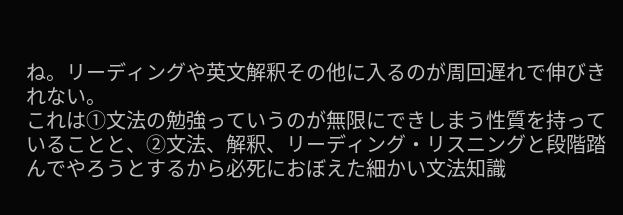ね。リーディングや英文解釈その他に入るのが周回遅れで伸びきれない。
これは①文法の勉強っていうのが無限にできしまう性質を持っていることと、②文法、解釈、リーディング・リスニングと段階踏んでやろうとするから必死におぼえた細かい文法知識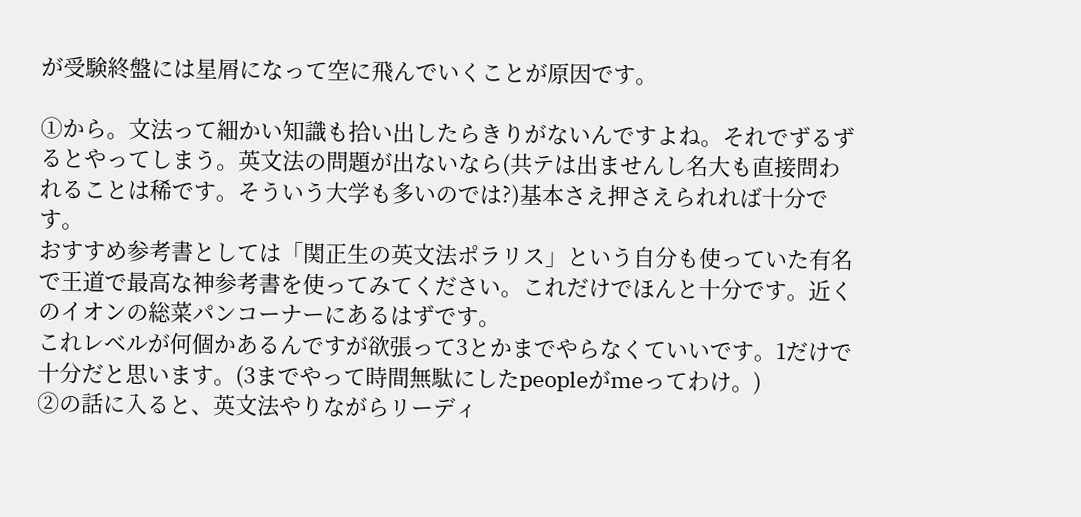が受験終盤には星屑になって空に飛んでいくことが原因です。

①から。文法って細かい知識も拾い出したらきりがないんですよね。それでずるずるとやってしまう。英文法の問題が出ないなら(共テは出ませんし名大も直接問われることは稀です。そういう大学も多いのでは?)基本さえ押さえられれば十分です。
おすすめ参考書としては「関正生の英文法ポラリス」という自分も使っていた有名で王道で最高な神参考書を使ってみてください。これだけでほんと十分です。近くのイオンの総菜パンコーナーにあるはずです。
これレベルが何個かあるんですが欲張って3とかまでやらなくていいです。1だけで十分だと思います。(3までやって時間無駄にしたpeopleがmeってわけ。)
②の話に入ると、英文法やりながらリーディ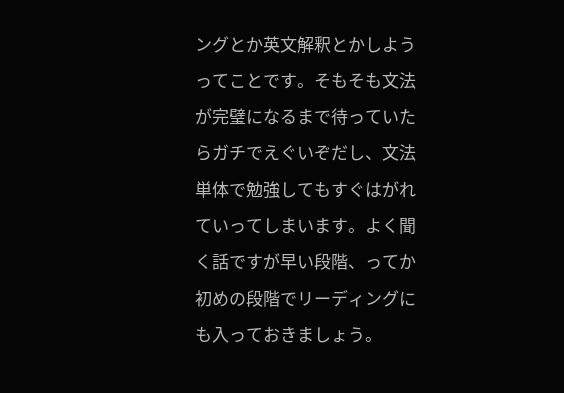ングとか英文解釈とかしようってことです。そもそも文法が完璧になるまで待っていたらガチでえぐいぞだし、文法単体で勉強してもすぐはがれていってしまいます。よく聞く話ですが早い段階、ってか初めの段階でリーディングにも入っておきましょう。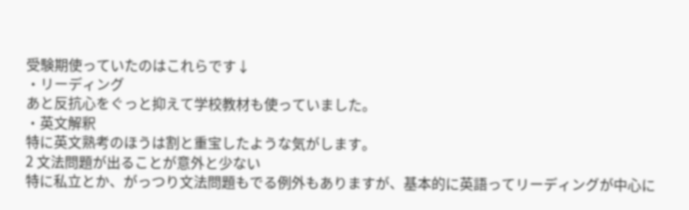受験期使っていたのはこれらです↓
・リーディング
あと反抗心をぐっと抑えて学校教材も使っていました。
・英文解釈
特に英文熟考のほうは割と重宝したような気がします。
2 文法問題が出ることが意外と少ない
特に私立とか、がっつり文法問題もでる例外もありますが、基本的に英語ってリーディングが中心に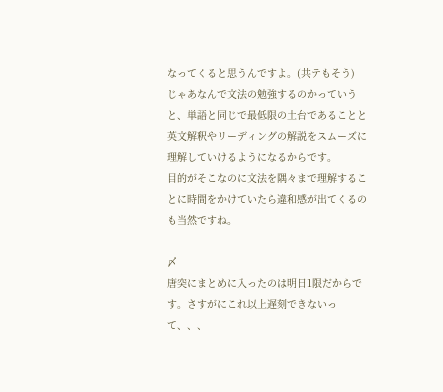なってくると思うんですよ。(共テもそう)
じゃあなんで文法の勉強するのかっていうと、単語と同じで最低限の土台であることと英文解釈やリーディングの解説をスムーズに理解していけるようになるからです。
目的がそこなのに文法を隅々まで理解することに時間をかけていたら違和感が出てくるのも当然ですね。

〆
唐突にまとめに入ったのは明日1限だからです。さすがにこれ以上遅刻できないって、、、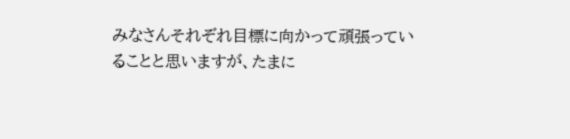みなさんそれぞれ目標に向かって頑張っていることと思いますが、たまに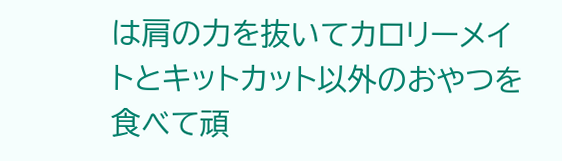は肩の力を抜いてカロリーメイトとキットカット以外のおやつを食べて頑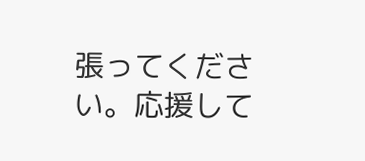張ってください。応援して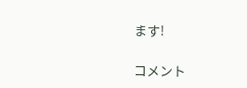ます!

コメント